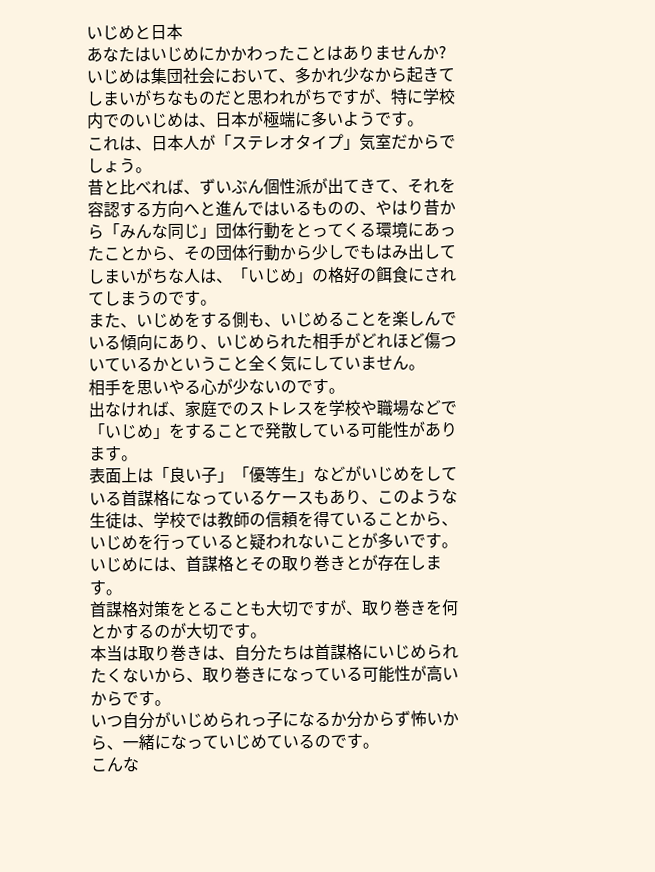いじめと日本
あなたはいじめにかかわったことはありませんか?
いじめは集団社会において、多かれ少なから起きてしまいがちなものだと思われがちですが、特に学校内でのいじめは、日本が極端に多いようです。
これは、日本人が「ステレオタイプ」気室だからでしょう。
昔と比べれば、ずいぶん個性派が出てきて、それを容認する方向へと進んではいるものの、やはり昔から「みんな同じ」団体行動をとってくる環境にあったことから、その団体行動から少しでもはみ出してしまいがちな人は、「いじめ」の格好の餌食にされてしまうのです。
また、いじめをする側も、いじめることを楽しんでいる傾向にあり、いじめられた相手がどれほど傷ついているかということ全く気にしていません。
相手を思いやる心が少ないのです。
出なければ、家庭でのストレスを学校や職場などで「いじめ」をすることで発散している可能性があります。
表面上は「良い子」「優等生」などがいじめをしている首謀格になっているケースもあり、このような生徒は、学校では教師の信頼を得ていることから、いじめを行っていると疑われないことが多いです。
いじめには、首謀格とその取り巻きとが存在します。
首謀格対策をとることも大切ですが、取り巻きを何とかするのが大切です。
本当は取り巻きは、自分たちは首謀格にいじめられたくないから、取り巻きになっている可能性が高いからです。
いつ自分がいじめられっ子になるか分からず怖いから、一緒になっていじめているのです。
こんな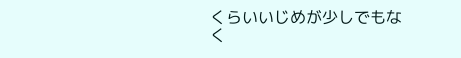くらいいじめが少しでもなく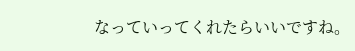なっていってくれたらいいですね。